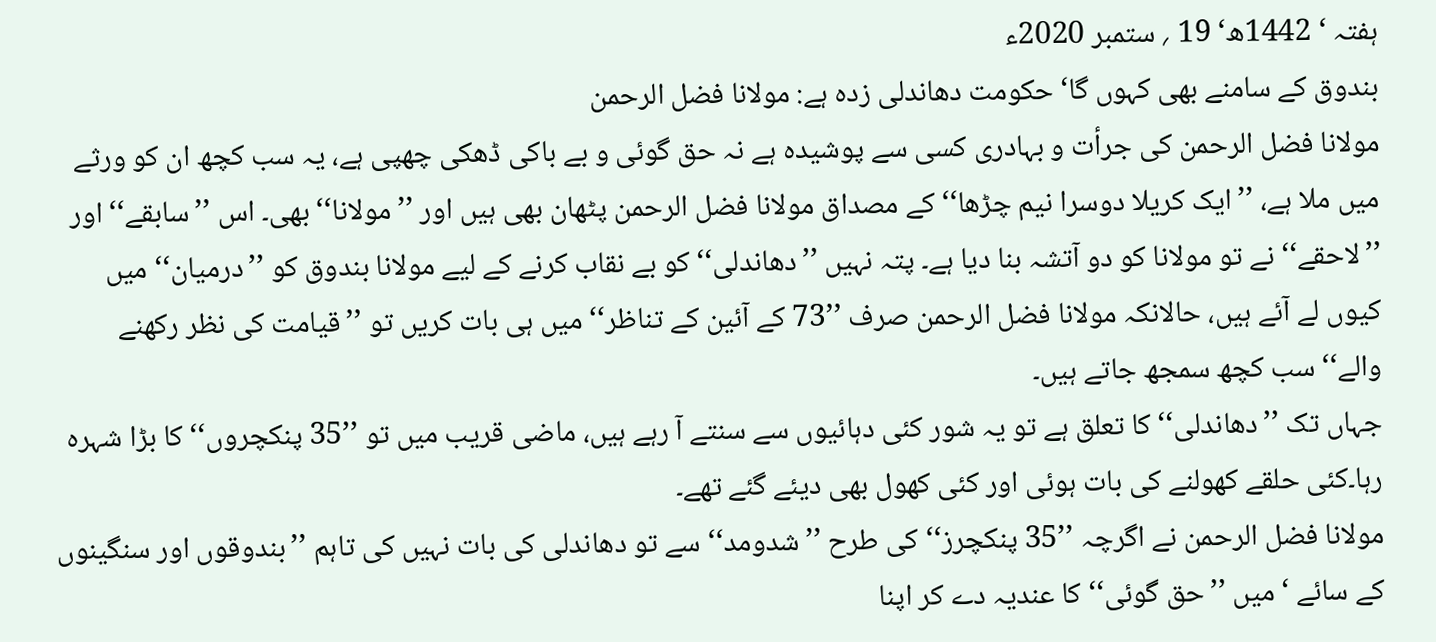ہفتہ ‘ 1442ھ‘ 19 ؍ ستمبر 2020ء
بندوق کے سامنے بھی کہوں گا‘ حکومت دھاندلی زدہ ہے: مولانا فضل الرحمن
مولانا فضل الرحمن کی جرأت و بہادری کسی سے پوشیدہ ہے نہ حق گوئی و بے باکی ڈھکی چھپی ہے، یہ سب کچھ ان کو ورثے میں ملا ہے، ’’ایک کریلا دوسرا نیم چڑھا‘‘ کے مصداق مولانا فضل الرحمن پٹھان بھی ہیں اور ’’مولانا‘‘ بھی۔ اس ’’سابقے‘‘ اور ’’لاحقے‘‘ نے تو مولانا کو دو آتشہ بنا دیا ہے۔ پتہ نہیں ’’دھاندلی‘‘ کو بے نقاب کرنے کے لیے مولانا بندوق کو ’’درمیان‘‘ میں کیوں لے آئے ہیں، حالانکہ مولانا فضل الرحمن صرف ’’73 کے آئین کے تناظر‘‘ میں ہی بات کریں تو ’’قیامت کی نظر رکھنے والے‘‘ سب کچھ سمجھ جاتے ہیں۔
جہاں تک ’’دھاندلی‘‘ کا تعلق ہے تو یہ شور کئی دہائیوں سے سنتے آ رہے ہیں، ماضی قریب میں تو ’’35 پنکچروں‘‘ کا بڑا شہرہ رہا۔کئی حلقے کھولنے کی بات ہوئی اور کئی کھول بھی دیئے گئے تھے۔
مولانا فضل الرحمن نے اگرچہ ’’35 پنکچرز‘‘ کی طرح ’’شدومد‘‘ سے تو دھاندلی کی بات نہیں کی تاہم ’’بندوقوں اور سنگینوں کے سائے ‘ میں ’’حق گوئی‘‘ کا عندیہ دے کر اپنا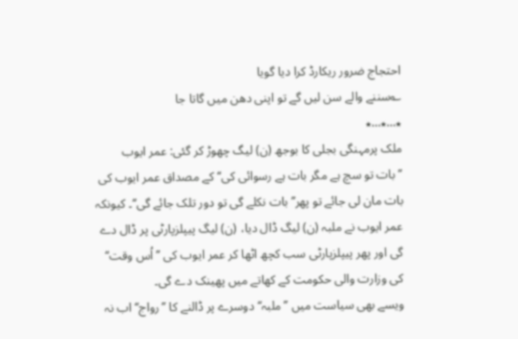احتجاج ضرور ریکارڈ کرا دیا گویا
؎سننے والے سن لیں گے تو اپنی دھن میں گاتا جا
٭…٭…٭
ملک پرمہنگی بجلی کا بوجھ (ن) لیگ چھوڑ کر گئی: عمر ایوب
’’بات تو سچ ہے مگر بات ہے رسوائی کی‘‘ کے مصداق عمر ایوب کی بات مان لی جائے تو پھر’’ بات نکلے گی تو دور تلک جائے گی‘‘۔ کیونکہ عمر ایوب نے ملبہ (ن) لیگ ڈال دیا، (ن) لیگ پیپلزپارٹی پر ڈال دے گی اور پھر پیپلزپارٹی سب کچھ اٹھا کر عمر ایوب کی ’’اُس وقت‘‘ کی وزارت والی حکومت کے کھاتے میں پھینک دے گی۔
ویسے بھی سیاست میں ’’ملبہ‘‘ دوسرے پر ڈالنے کا ’’رواج‘‘ اب نہ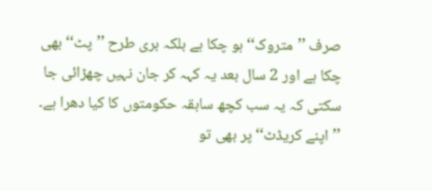صرف ’’متروک‘‘ ہو چکا ہے بلکہ بری طرح ’’پٹ‘‘ بھی چکا ہے اور 2 سال بعد یہ کہہ کر جان نہیں چھڑائی جا سکتی کہ یہ سب کچھ سابقہ حکومتوں کا کیا دھرا ہے۔
’’اپنے کریڈٹ‘‘ پر بھی تو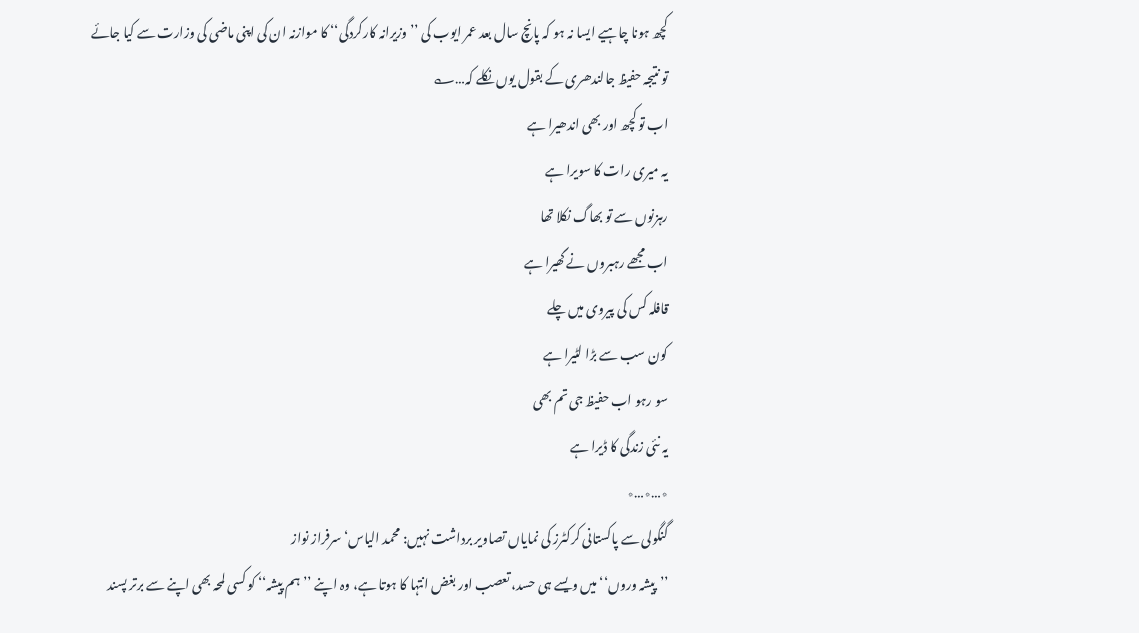کچھ ہونا چاہیے ایسا نہ ہو کہ پانچ سال بعد عمر ایوب کی ’’وزیرانہ کارکردگی‘‘ کا موازنہ ان کی اپنی ماضی کی وزارت سے کیا جائے تو نتیجہ حفیظ جالندھری کے بقول یوں نکلے کہ…؎
اب تو کچھ اور بھی اندھیرا ہے
یہ میری رات کا سویرا ہے
رہزنوں سے تو بھاگ نکلا تھا
اب مجھے رہبروں نے گھیرا ہے
قافلہ کس کی پیروی میں چلے
کون سب سے بڑا لٹیرا ہے
سو رہو اب حفیظ جی تم بھی
یہ نئی زندگی کا ڈیرا ہے
٭…٭…٭
گنگولی سے پاکستانی کرکٹرز کی نمایاں تصاویر برداشت نہیں: محمد الیاس‘ سرفراز نواز
’’پیشہ وروں‘‘ میں ویسے ہی حسد، تعصب اور بغض انتہا کا ہوتا ہے، وہ اپنے ’’ہم پیشہ‘‘ کو کسی لمحہ بھی اپنے سے برتر پسند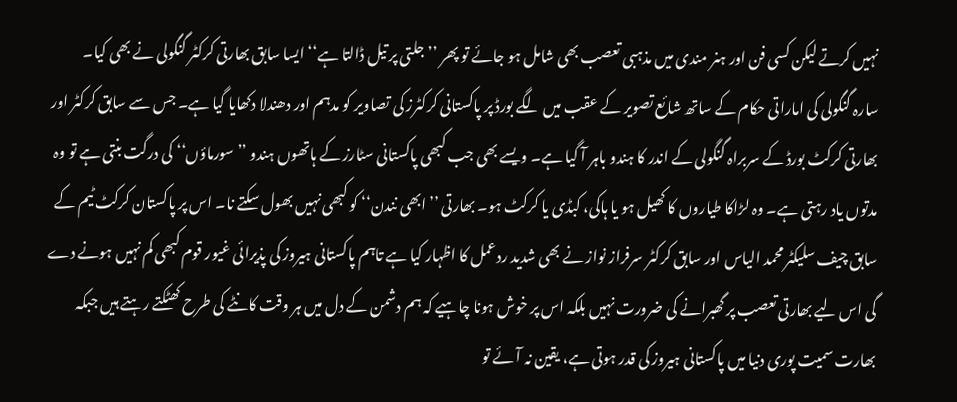نہیں کرتے لیکن کسی فن اور ہنر مندی میں مذہبی تعصب بھی شامل ہو جائے تو پھر ’’جلتی پر تیل ڈالتا ہے‘‘ ایسا سابق بھارتی کرکٹر گنگولی نے بھی کیا۔
سارہ گنگولی کی اماراتی حکام کے ساتھ شائع تصویر کے عقب میں لگے بورڈ پر پاکستانی کرکٹرز کی تصاویر کو مدہم اور دھندلا دکھایا گیا ہے۔ جس سے سابق کرکٹر اور بھارتی کرکٹ بورڈ کے سربراہ گنگولی کے اندر کا ہندو باہر آ گیا ہے۔ ویسے بھی جب کبھی پاکستانی سٹارز کے ہاتھوں ہندو ’’سورماؤں‘‘ کی درگت بنتی ہے تو وہ مدتوں یاد رہتی ہے۔ وہ لڑاکا طیاروں کا کھیل ہو یا ہاکی، کبڈی یا کرکٹ ہو۔ بھارتی ’’ابھی نندن‘‘ کو کبھی نہیں بھول سکتے نا۔ اس پر پاکستان کرکٹ ٹیم کے سابق چیف سلیکٹر محمد الیاس اور سابق کرکٹر سرفراز نواز نے بھی شدید ردعمل کا اظہار کیا ہے تاہم پاکستانی ہیروز کی پذیرائی غیور قوم کبھی کم نہیں ہونے دے گی اس لیے بھارتی تعصب پر گھبرانے کی ضرورت نہیں بلکہ اس پر خوش ہونا چاہیے کہ ہم دشمن کے دل میں ہر وقت کانٹے کی طرح کھٹکتے رہتے ہیں جبکہ بھارت سمیت پوری دنیا میں پاکستانی ہیروز کی قدر ہوتی ہے، یقین نہ آئے تو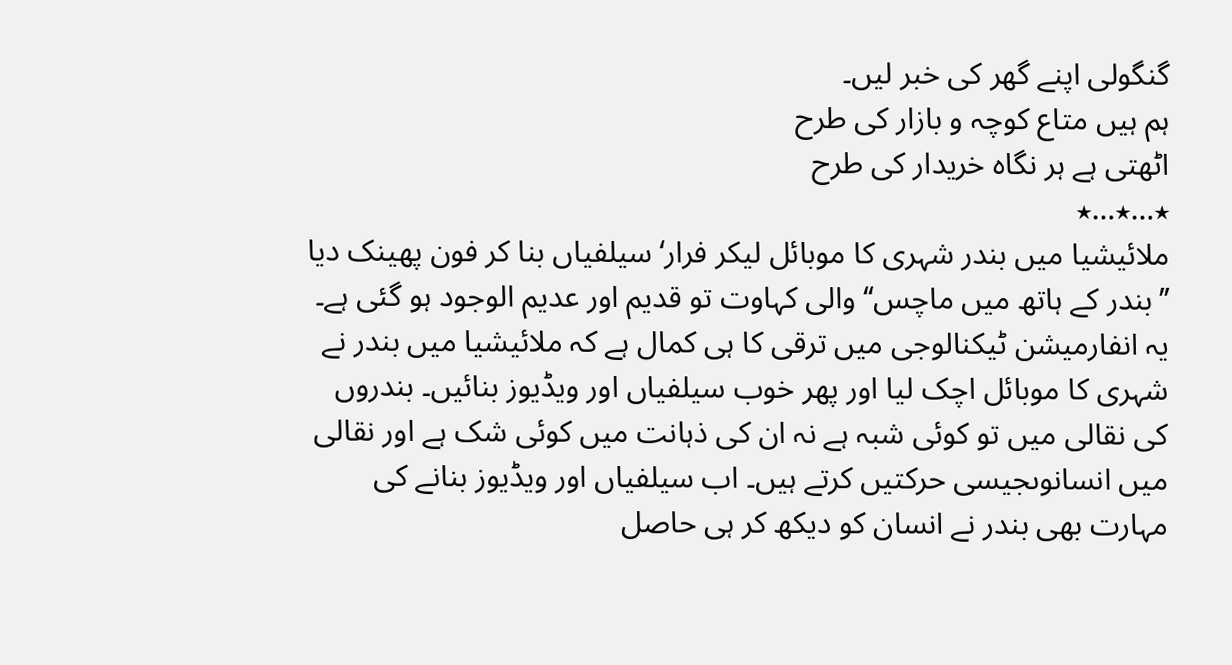گنگولی اپنے گھر کی خبر لیں۔
ہم ہیں متاع کوچہ و بازار کی طرح
اٹھتی ہے ہر نگاہ خریدار کی طرح
٭…٭…٭
ملائیشیا میں بندر شہری کا موبائل لیکر فرار‘ سیلفیاں بنا کر فون پھینک دیا
’’بندر کے ہاتھ میں ماچس‘‘ والی کہاوت تو قدیم اور عدیم الوجود ہو گئی ہے۔ یہ انفارمیشن ٹیکنالوجی میں ترقی کا ہی کمال ہے کہ ملائیشیا میں بندر نے شہری کا موبائل اچک لیا اور پھر خوب سیلفیاں اور ویڈیوز بنائیں۔ بندروں کی نقالی میں تو کوئی شبہ ہے نہ ان کی ذہانت میں کوئی شک ہے اور نقالی میں انسانوںجیسی حرکتیں کرتے ہیں۔ اب سیلفیاں اور ویڈیوز بنانے کی مہارت بھی بندر نے انسان کو دیکھ کر ہی حاصل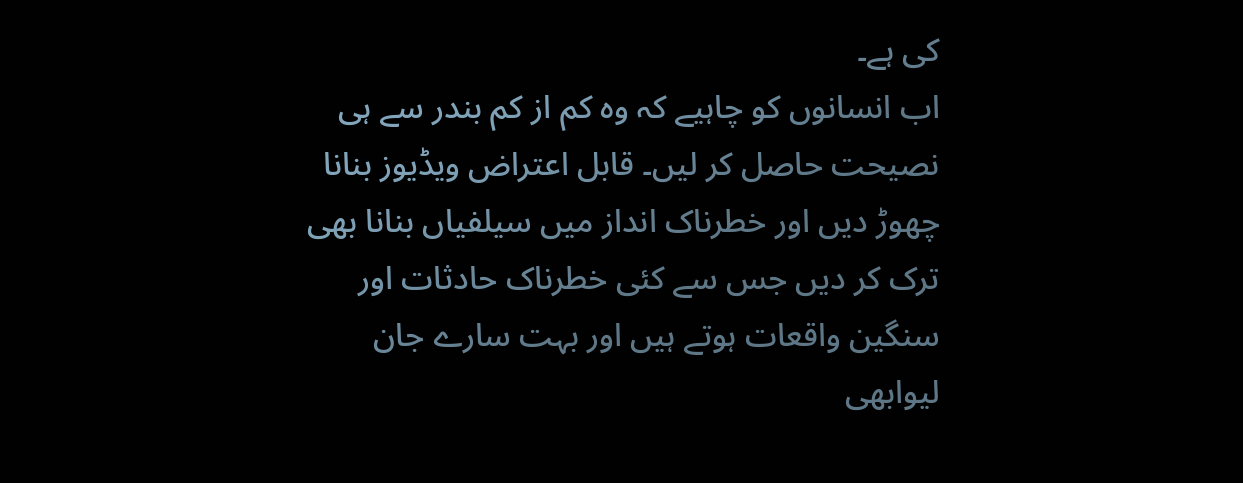کی ہے۔
اب انسانوں کو چاہیے کہ وہ کم از کم بندر سے ہی نصیحت حاصل کر لیں۔ قابل اعتراض ویڈیوز بنانا چھوڑ دیں اور خطرناک انداز میں سیلفیاں بنانا بھی ترک کر دیں جس سے کئی خطرناک حادثات اور سنگین واقعات ہوتے ہیں اور بہت سارے جان لیوابھی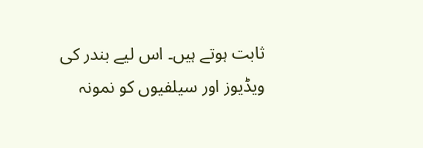ثابت ہوتے ہیں۔ اس لیے بندر کی ویڈیوز اور سیلفیوں کو نمونہ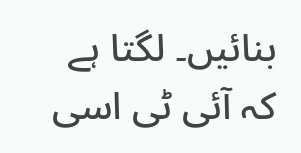بنائیں۔ لگتا ہے کہ آئی ٹی اسی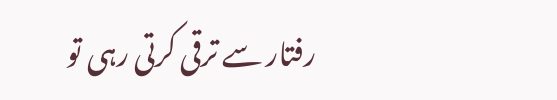رفتار سے ترقی کرتی رہی تو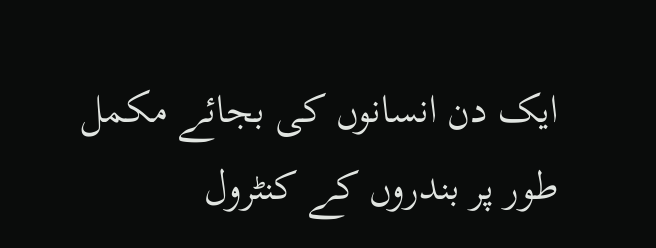ایک دن انسانوں کی بجائے مکمل طور پر بندروں کے کنٹرول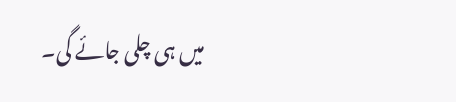میں ہی چلی جائے گی۔